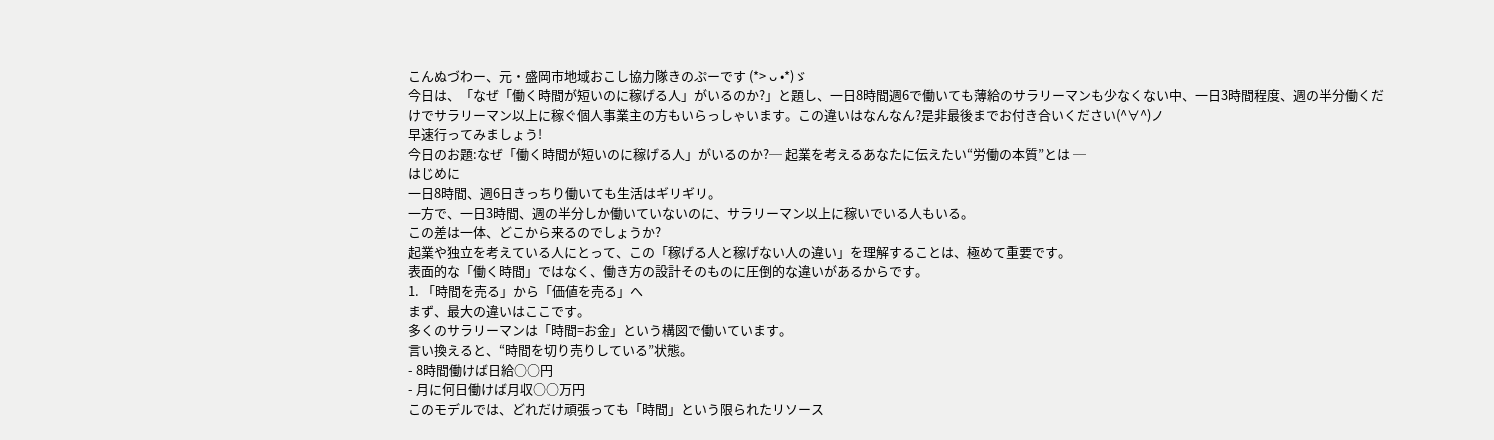こんぬづわー、元・盛岡市地域おこし協力隊きのぷーです (*> ᴗ •*)ゞ
今日は、「なぜ「働く時間が短いのに稼げる人」がいるのか?」と題し、一日8時間週6で働いても薄給のサラリーマンも少なくない中、一日3時間程度、週の半分働くだけでサラリーマン以上に稼ぐ個人事業主の方もいらっしゃいます。この違いはなんなん?是非最後までお付き合いください(^∀^)ノ
早速行ってみましょう!
今日のお題:なぜ「働く時間が短いのに稼げる人」がいるのか?─ 起業を考えるあなたに伝えたい“労働の本質”とは ─
はじめに
一日8時間、週6日きっちり働いても生活はギリギリ。
一方で、一日3時間、週の半分しか働いていないのに、サラリーマン以上に稼いでいる人もいる。
この差は一体、どこから来るのでしょうか?
起業や独立を考えている人にとって、この「稼げる人と稼げない人の違い」を理解することは、極めて重要です。
表面的な「働く時間」ではなく、働き方の設計そのものに圧倒的な違いがあるからです。
1. 「時間を売る」から「価値を売る」へ
まず、最大の違いはここです。
多くのサラリーマンは「時間=お金」という構図で働いています。
言い換えると、“時間を切り売りしている”状態。
- 8時間働けば日給○○円
- 月に何日働けば月収○○万円
このモデルでは、どれだけ頑張っても「時間」という限られたリソース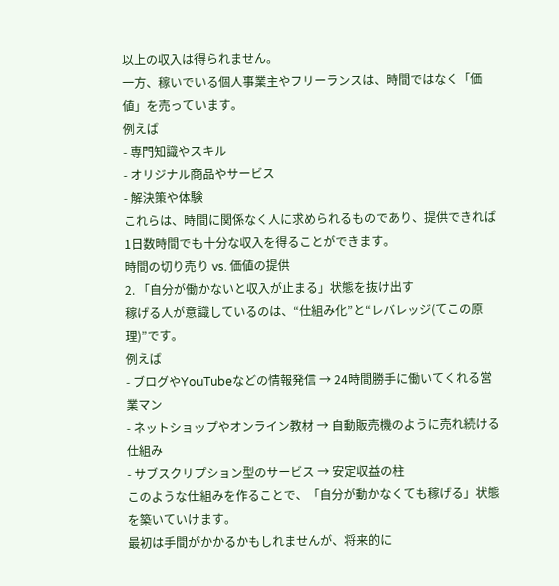以上の収入は得られません。
一方、稼いでいる個人事業主やフリーランスは、時間ではなく「価値」を売っています。
例えば
- 専門知識やスキル
- オリジナル商品やサービス
- 解決策や体験
これらは、時間に関係なく人に求められるものであり、提供できれば1日数時間でも十分な収入を得ることができます。
時間の切り売り vs. 価値の提供
2. 「自分が働かないと収入が止まる」状態を抜け出す
稼げる人が意識しているのは、“仕組み化”と“レバレッジ(てこの原理)”です。
例えば
- ブログやYouTubeなどの情報発信 → 24時間勝手に働いてくれる営業マン
- ネットショップやオンライン教材 → 自動販売機のように売れ続ける仕組み
- サブスクリプション型のサービス → 安定収益の柱
このような仕組みを作ることで、「自分が動かなくても稼げる」状態を築いていけます。
最初は手間がかかるかもしれませんが、将来的に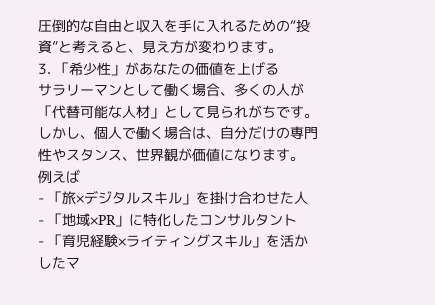圧倒的な自由と収入を手に入れるための“投資”と考えると、見え方が変わります。
3. 「希少性」があなたの価値を上げる
サラリーマンとして働く場合、多くの人が「代替可能な人材」として見られがちです。
しかし、個人で働く場合は、自分だけの専門性やスタンス、世界観が価値になります。
例えば
- 「旅×デジタルスキル」を掛け合わせた人
- 「地域×PR」に特化したコンサルタント
- 「育児経験×ライティングスキル」を活かしたマ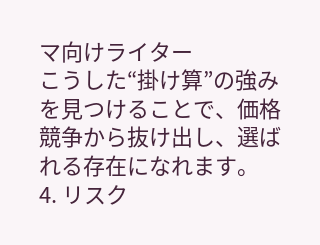マ向けライター
こうした“掛け算”の強みを見つけることで、価格競争から抜け出し、選ばれる存在になれます。
4. リスク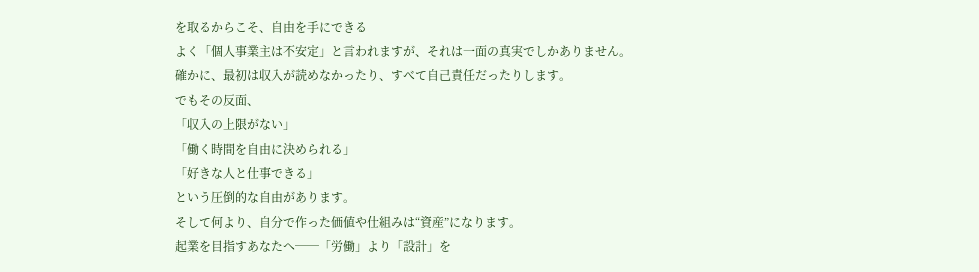を取るからこそ、自由を手にできる
よく「個人事業主は不安定」と言われますが、それは一面の真実でしかありません。
確かに、最初は収入が読めなかったり、すべて自己責任だったりします。
でもその反面、
「収入の上限がない」
「働く時間を自由に決められる」
「好きな人と仕事できる」
という圧倒的な自由があります。
そして何より、自分で作った価値や仕組みは“資産”になります。
起業を目指すあなたへ──「労働」より「設計」を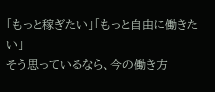「もっと稼ぎたい」「もっと自由に働きたい」
そう思っているなら、今の働き方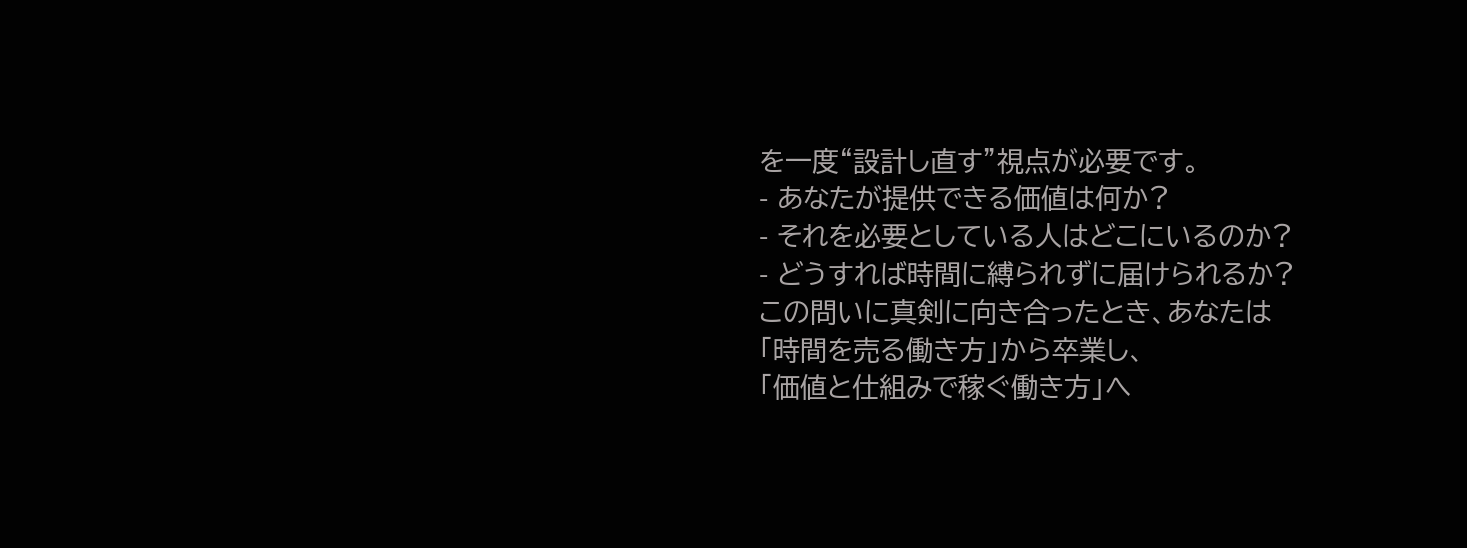を一度“設計し直す”視点が必要です。
- あなたが提供できる価値は何か?
- それを必要としている人はどこにいるのか?
- どうすれば時間に縛られずに届けられるか?
この問いに真剣に向き合ったとき、あなたは
「時間を売る働き方」から卒業し、
「価値と仕組みで稼ぐ働き方」へ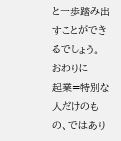と一歩踏み出すことができるでしょう。
おわりに
起業=特別な人だけのもの、ではあり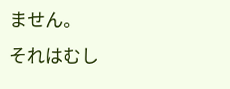ません。
それはむし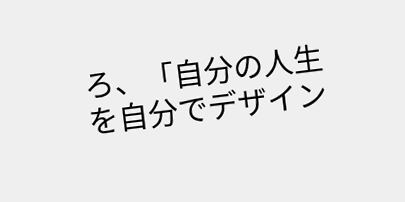ろ、「自分の人生を自分でデザイン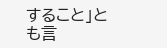すること」とも言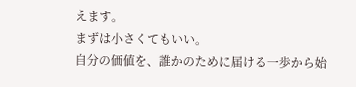えます。
まずは小さくてもいい。
自分の価値を、誰かのために届ける一歩から始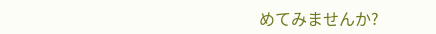めてみませんか?